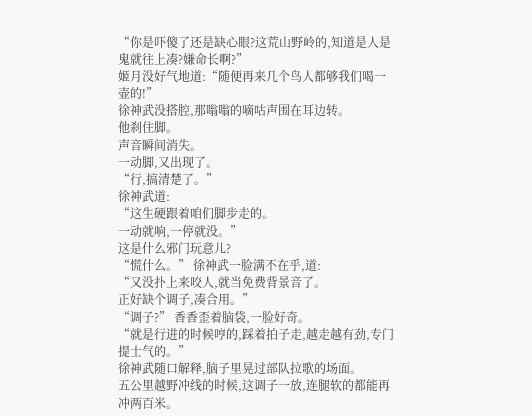“你是吓傻了还是缺心眼?这荒山野岭的,知道是人是鬼就往上凑?嫌命长啊?”
姬月没好气地道:“随便再来几个鸟人都够我们喝一壶的!”
徐神武没搭腔,那嗡嗡的嘀咕声围在耳边转。
他刹住脚。
声音瞬间消失。
一动脚,又出现了。
“行,搞清楚了。”
徐神武道:
“这生硬跟着咱们脚步走的。
一动就响,一停就没。”
这是什么邪门玩意儿?
“慌什么。” 徐神武一脸满不在乎,道:
“又没扑上来咬人,就当免费背景音了。
正好缺个调子,凑合用。”
“调子?” 香香歪着脑袋,一脸好奇。
“就是行进的时候哼的,踩着拍子走,越走越有劲,专门提士气的。”
徐神武随口解释,脑子里晃过部队拉歌的场面。
五公里越野冲线的时候,这调子一放,连腿软的都能再冲两百米。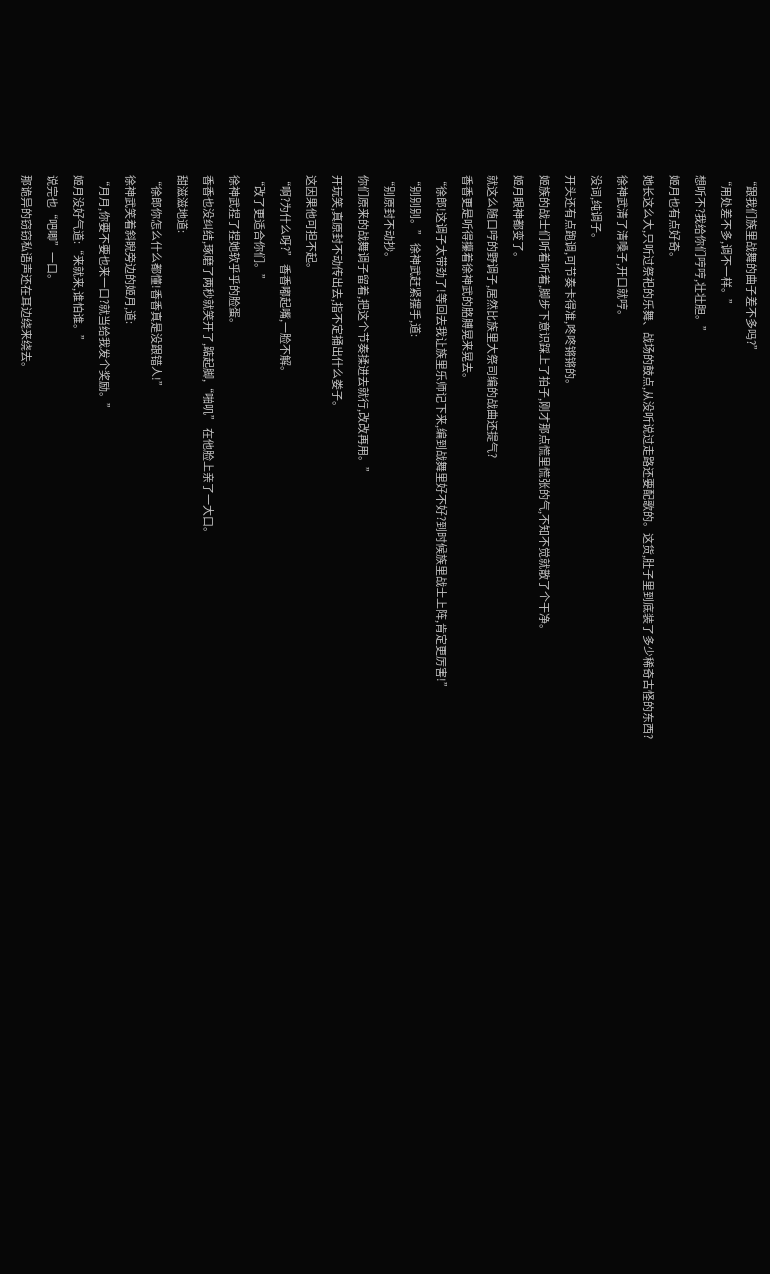“跟我们族里战舞的曲子差不多吗?”
“用处差不多,调不一样。”
想听不?我给你们哼哼,壮壮胆。”
姬月也有点好奇。
她长这么大,只听过祭祀的乐舞、战场的鼓点,从没听说过走路还要配歌的。这货,肚子里到底装了多少稀奇古怪的东西?
徐神武清了清嗓子,开口就哼。
没词,纯调子。
开头还有点跑调,可节奏卡得准,咚咚锵锵的。
姬族的战士们听着听着,脚步下意识踩上了拍子,刚才那点慌里慌张的气,不知不觉就散了个干净。
姬月眼神都变了。
就这么随口哼的野调子,居然比族里大祭司编的战曲还提气?
香香更是听得攥着徐神武的胳膊晃来晃去。
“徐郎!这调子太带劲了!等回去我让族里乐师记下来,编到战舞里好不好?到时候族里战士上阵,肯定更厉害!”
“别别别。” 徐神武赶紧摆手,道:
“别原封不动抄。
你们原来的战舞调子留着,把这个节奏揉进去就行,改改再用。”
开玩笑,真原封不动传出去,指不定捅出什么娄子。
这因果他可担不起。
“啊?为什么呀?” 香香嘟起嘴,一脸不解。
“改了更适合你们。”
徐神武捏了捏她软乎乎的脸蛋。
香香也没纠结,琢磨了两秒就笑开了,踮起脚,“啪叽” 在他脸上亲了一大口。
甜滋滋地道:
“徐郎你怎么什么都懂!香香真是没跟错人!”
徐神武笑着斜睨旁边的姬月,道:
“月月,你要不要也来一口?就当给我发个奖励。”
姬月没好气道:“来就来,谁怕谁。”
说完也“吧唧”一口。
那诡异的窃窃私语声还在耳边绕来绕去。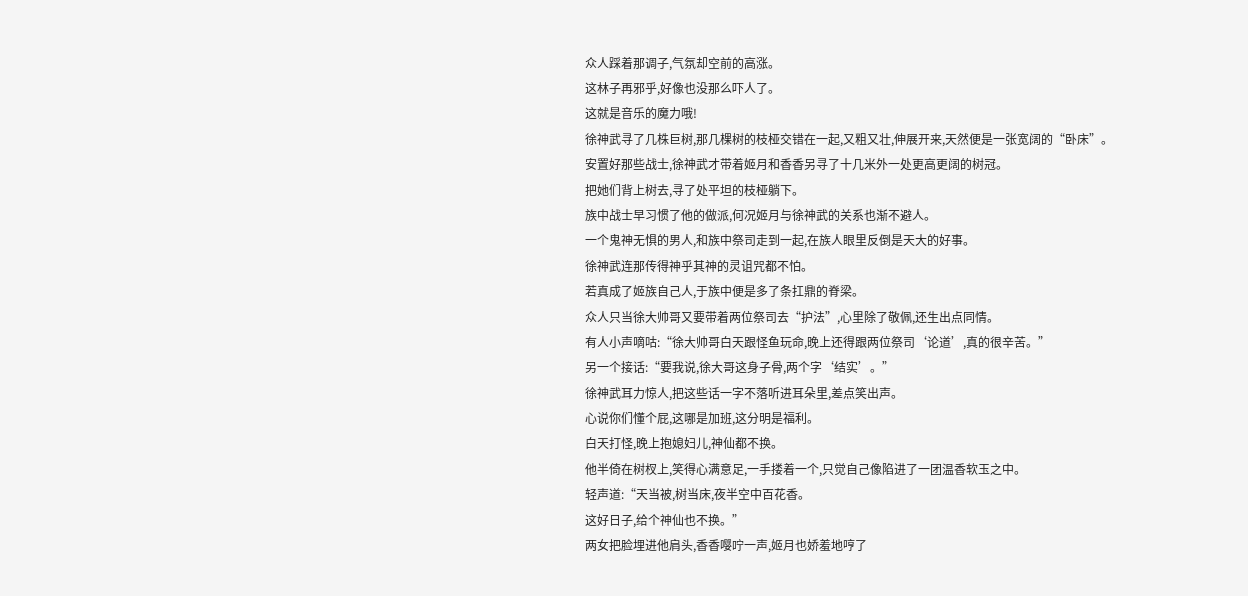众人踩着那调子,气氛却空前的高涨。
这林子再邪乎,好像也没那么吓人了。
这就是音乐的魔力哦!
徐神武寻了几株巨树,那几棵树的枝桠交错在一起,又粗又壮,伸展开来,天然便是一张宽阔的“卧床”。
安置好那些战士,徐神武才带着姬月和香香另寻了十几米外一处更高更阔的树冠。
把她们背上树去,寻了处平坦的枝桠躺下。
族中战士早习惯了他的做派,何况姬月与徐神武的关系也渐不避人。
一个鬼神无惧的男人,和族中祭司走到一起,在族人眼里反倒是天大的好事。
徐神武连那传得神乎其神的灵诅咒都不怕。
若真成了姬族自己人,于族中便是多了条扛鼎的脊梁。
众人只当徐大帅哥又要带着两位祭司去“护法”,心里除了敬佩,还生出点同情。
有人小声嘀咕:“徐大帅哥白天跟怪鱼玩命,晚上还得跟两位祭司‘论道’,真的很辛苦。”
另一个接话:“要我说,徐大哥这身子骨,两个字‘结实’。”
徐神武耳力惊人,把这些话一字不落听进耳朵里,差点笑出声。
心说你们懂个屁,这哪是加班,这分明是福利。
白天打怪,晚上抱媳妇儿,神仙都不换。
他半倚在树杈上,笑得心满意足,一手搂着一个,只觉自己像陷进了一团温香软玉之中。
轻声道:“天当被,树当床,夜半空中百花香。
这好日子,给个神仙也不换。”
两女把脸埋进他肩头,香香嘤咛一声,姬月也娇羞地哼了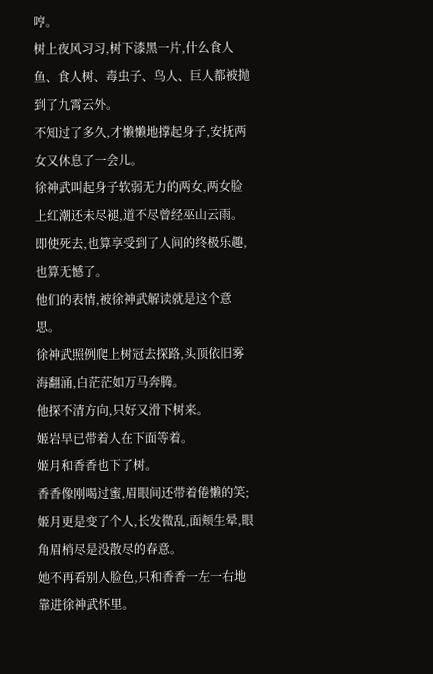哼。
树上夜风习习,树下漆黑一片,什么食人鱼、食人树、毒虫子、鸟人、巨人都被抛到了九霄云外。
不知过了多久,才懒懒地撑起身子,安抚两女又休息了一会儿。
徐神武叫起身子软弱无力的两女,两女脸上红潮还未尽褪,道不尽曾经巫山云雨。
即使死去,也算享受到了人间的终极乐趣,也算无憾了。
他们的表情,被徐神武解读就是这个意思。
徐神武照例爬上树冠去探路,头顶依旧雾海翻涌,白茫茫如万马奔腾。
他探不清方向,只好又滑下树来。
姬岩早已带着人在下面等着。
姬月和香香也下了树。
香香像刚喝过蜜,眉眼间还带着倦懒的笑;
姬月更是变了个人,长发微乱,面颊生晕,眼角眉梢尽是没散尽的春意。
她不再看别人脸色,只和香香一左一右地靠进徐神武怀里。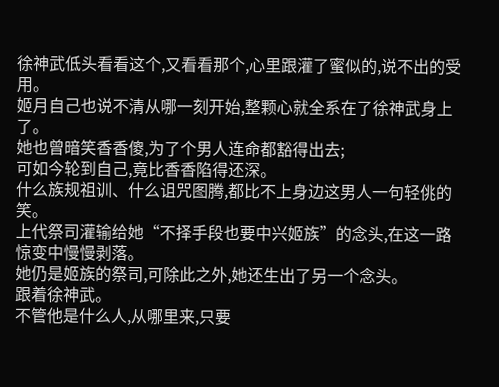徐神武低头看看这个,又看看那个,心里跟灌了蜜似的,说不出的受用。
姬月自己也说不清从哪一刻开始,整颗心就全系在了徐神武身上了。
她也曾暗笑香香傻,为了个男人连命都豁得出去;
可如今轮到自己,竟比香香陷得还深。
什么族规祖训、什么诅咒图腾,都比不上身边这男人一句轻佻的笑。
上代祭司灌输给她“不择手段也要中兴姬族”的念头,在这一路惊变中慢慢剥落。
她仍是姬族的祭司,可除此之外,她还生出了另一个念头。
跟着徐神武。
不管他是什么人,从哪里来,只要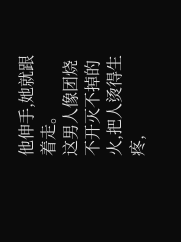他伸手,她就跟着走。
这男人像团烧不开灭不掉的火,把人烫得生疼,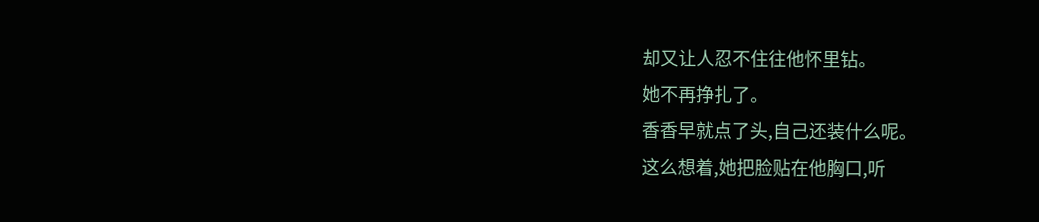却又让人忍不住往他怀里钻。
她不再挣扎了。
香香早就点了头,自己还装什么呢。
这么想着,她把脸贴在他胸口,听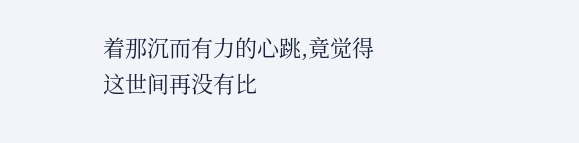着那沉而有力的心跳,竟觉得这世间再没有比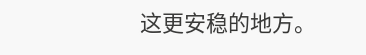这更安稳的地方。